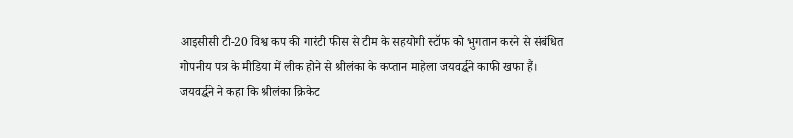आइसीसी टी-20 विश्व कप की गारंटी फीस से टीम के सहयोगी स्टॉफ को भुगतान करने से संबंधित गोपनीय पत्र के मीडिया में लीक होने से श्रीलंका के कप्तान माहेला जयवर्द्घने काफी खफा हैं। जयवर्द्घने ने कहा कि श्रीलंका क्रिकेट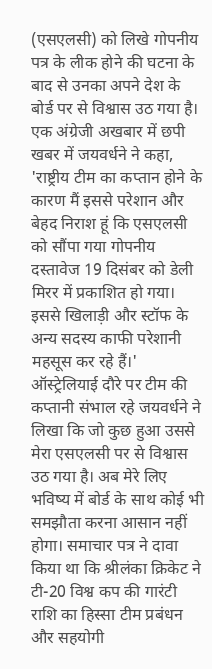(एसएलसी) को लिखे गोपनीय पत्र के लीक होने की घटना के बाद से उनका अपने देश के बोर्ड पर से विश्वास उठ गया है।
एक अंग्रेजी अखबार में छपी खबर में जयवर्धने ने कहा, 'राष्ट्रीय टीम का कप्तान होने के कारण मैं इससे परेशान और बेहद निराश हूं कि एसएलसी को सौंपा गया गोपनीय दस्तावेज 19 दिसंबर को डेली मिरर में प्रकाशित हो गया। इससे खिलाड़ी और स्टॉफ के अन्य सदस्य काफी परेशानी महसूस कर रहे हैं।'
ऑस्ट्रेलियाई दौरे पर टीम की कप्तानी संभाल रहे जयवर्धने ने लिखा कि जो कुछ हुआ उससे मेरा एसएलसी पर से विश्वास उठ गया है। अब मेरे लिए भविष्य में बोर्ड के साथ कोई भी समझौता करना आसान नहीं होगा। समाचार पत्र ने दावा किया था कि श्रीलंका क्रिकेट ने टी-20 विश्व कप की गारंटी राशि का हिस्सा टीम प्रबंधन और सहयोगी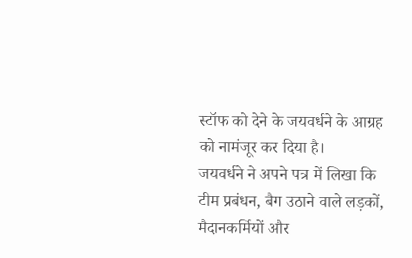स्टॉफ को देने के जयवर्धने के आग्रह को नामंजूर कर दिया है।
जयवर्धने ने अपने पत्र में लिखा कि टीम प्रबंधन, बैग उठाने वाले लड़कों, मैदानकर्मियों और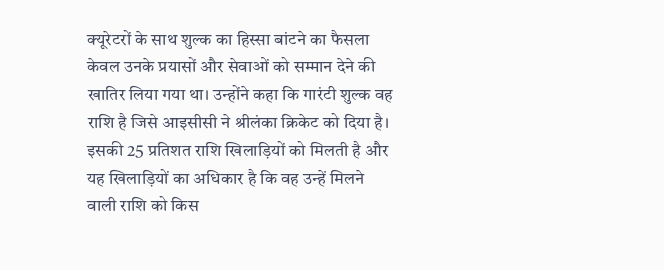क्यूरेटरों के साथ शुल्क का हिस्सा बांटने का फैसला केवल उनके प्रयासों और सेवाओं को सम्मान देने की खातिर लिया गया था। उन्होंने कहा कि गारंटी शुल्क वह राशि है जिसे आइसीसी ने श्रीलंका क्रिकेट को दिया है। इसकी 25 प्रतिशत राशि खिलाड़ियों को मिलती है और यह खिलाड़ियों का अधिकार है कि वह उन्हें मिलने वाली राशि को किस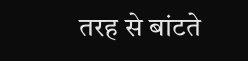तरह से बांटते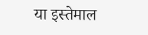या इस्तेमाल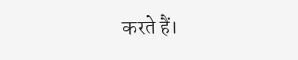करते हैं।